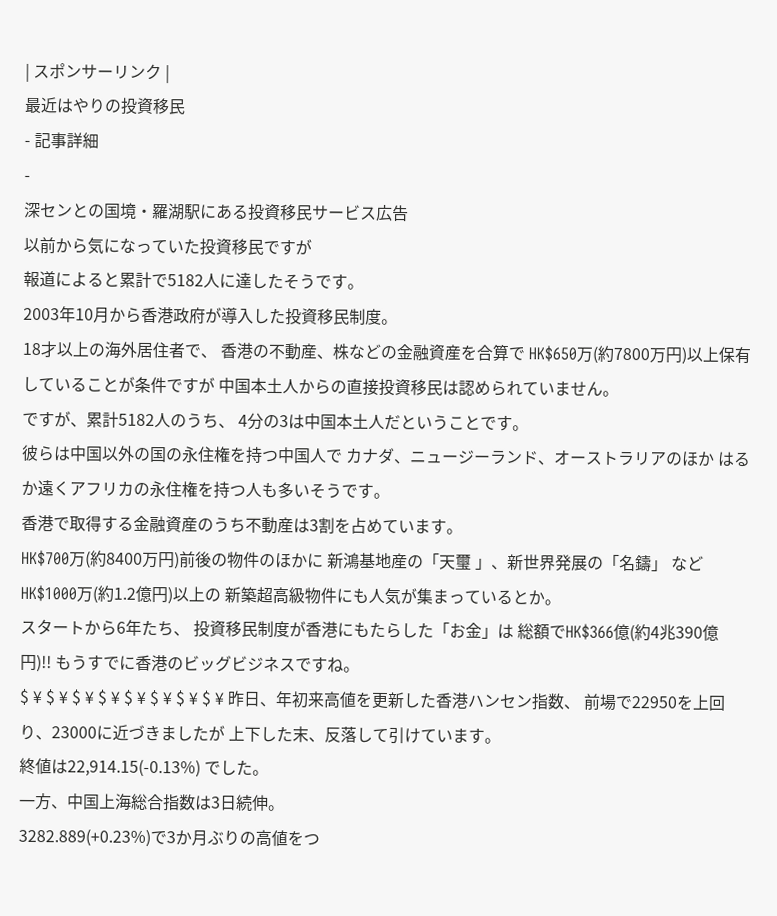| スポンサーリンク |
最近はやりの投資移民
- 記事詳細
-
深センとの国境・羅湖駅にある投資移民サービス広告
以前から気になっていた投資移民ですが
報道によると累計で5182人に達したそうです。
2003年10月から香港政府が導入した投資移民制度。
18才以上の海外居住者で、 香港の不動産、株などの金融資産を合算で HK$650万(約7800万円)以上保有していることが条件ですが 中国本土人からの直接投資移民は認められていません。
ですが、累計5182人のうち、 4分の3は中国本土人だということです。
彼らは中国以外の国の永住権を持つ中国人で カナダ、ニュージーランド、オーストラリアのほか はるか遠くアフリカの永住権を持つ人も多いそうです。
香港で取得する金融資産のうち不動産は3割を占めています。
HK$700万(約8400万円)前後の物件のほかに 新鴻基地産の「天璽 」、新世界発展の「名鑄」 などHK$1000万(約1.2億円)以上の 新築超高級物件にも人気が集まっているとか。
スタートから6年たち、 投資移民制度が香港にもたらした「お金」は 総額でHK$366億(約4兆390億円)!! もうすでに香港のビッグビジネスですね。
$ ¥ $ ¥ $ ¥ $ ¥ $ ¥ $ ¥ $ ¥ $ ¥ 昨日、年初来高値を更新した香港ハンセン指数、 前場で22950を上回り、23000に近づきましたが 上下した末、反落して引けています。
終値は22,914.15(-0.13%) でした。
一方、中国上海総合指数は3日続伸。
3282.889(+0.23%)で3か月ぶりの高値をつ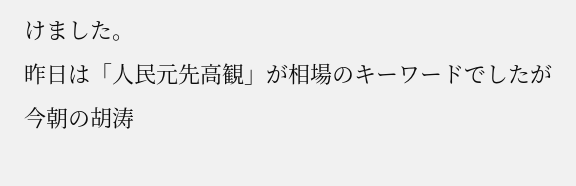けました。
昨日は「人民元先高観」が相場のキーワードでしたが 今朝の胡涛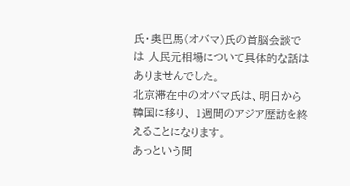氏・奥巴馬(オバマ)氏の首脳会談では 人民元相場について具体的な話はありませんでした。
北京滞在中のオバマ氏は、明日から韓国に移り、 1週間のアジア歴訪を終えることになります。
あっという間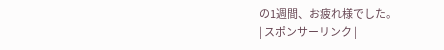の1週間、お疲れ様でした。
| スポンサーリンク |